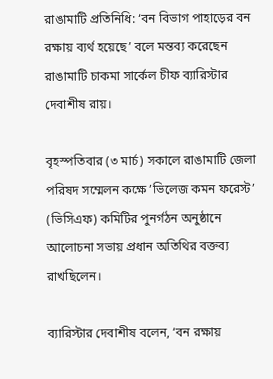রাঙামাটি প্রতিনিধি: ‘বন বিভাগ পাহাড়ের বন রক্ষায় ব্যর্থ হয়েছে’ বলে মন্তব্য করেছেন রাঙামাটি চাকমা সার্কেল চীফ ব্যারিস্টার দেবাশীষ রায়।

বৃহস্পতিবার (৩ মার্চ) সকালে রাঙামাটি জেলা পরিষদ সম্মেলন কক্ষে ’ভিলেজ কমন ফরেস্ট’ (ভিসিএফ) কমিটির পুনর্গঠন অনুষ্ঠানে আলোচনা সভায় প্রধান অতিথির বক্তব্য রাখছিলেন।

ব্যারিস্টার দেবাশীষ বলেন, ‘বন রক্ষায়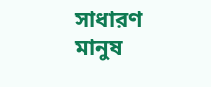সাধারণ মানুষ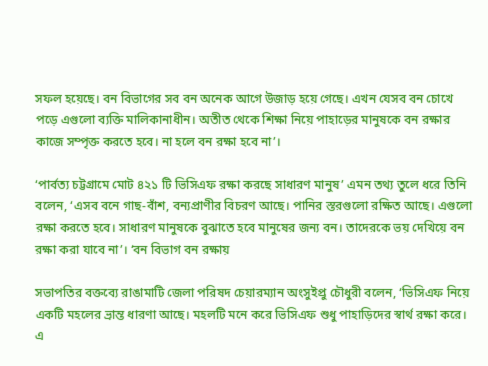সফল হয়েছে। বন বিভাগের সব বন অনেক আগে উজাড় হয়ে গেছে। এখন যেসব বন চোখে পড়ে এগুলো ব্যক্তি মালিকানাধীন। অতীত থেকে শিক্ষা নিয়ে পাহাড়ের মানুষকে বন রক্ষার কাজে সম্পৃক্ত করতে হবে। না হলে বন রক্ষা হবে না’।

‘পার্বত্য চট্টগ্রামে মোট ৪২১ টি ভিসিএফ রক্ষা করছে সাধারণ মানুষ’ এমন তথ্য তুলে ধরে তিনি বলেন, ‘এসব বনে গাছ-বাঁশ, বন্যপ্রাণীর বিচরণ আছে। পানির স্তরগুলো রক্ষিত আছে। এগুলো রক্ষা করতে হবে। সাধারণ মানুষকে বুঝাতে হবে মানুষের জন্য বন। তাদেরকে ভয় দেখিয়ে বন রক্ষা করা যাবে না’। ‘বন বিভাগ বন রক্ষায়

সভাপতির বক্তব্যে রাঙামাটি জেলা পরিষদ চেয়ারম্যান অংসুইপ্রু চৌধুরী বলেন, ‘ভিসিএফ নিয়ে একটি মহলের ভ্রান্ত ধারণা আছে। মহলটি মনে করে ভিসিএফ শুধু পাহাড়িদের স্বার্থ রক্ষা করে। এ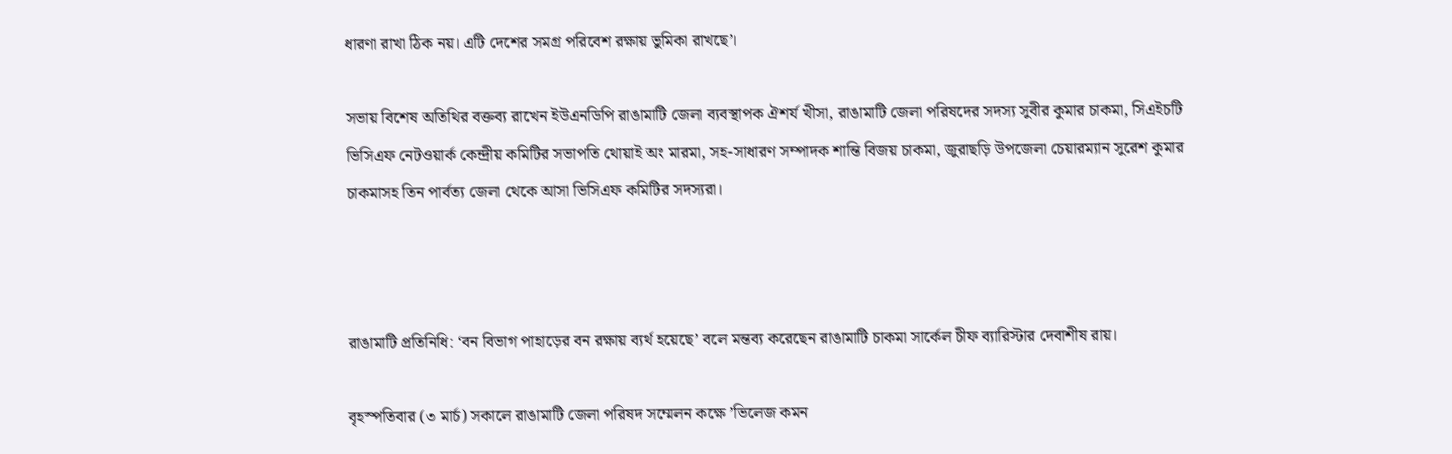ধারণা রাখা ঠিক নয়। এটি দেশের সমগ্র পরিবেশ রক্ষায় ভুমিকা রাখছে’।

সভায় বিশেষ অতিথির বক্তব্য রাখেন ইউএনডিপি রাঙামাটি জেলা ব্যবস্থাপক ঐশর্য খীসা, রাঙামাটি জেলা পরিষদের সদস্য সুবীর কুমার চাকমা, সিএইচটি ভিসিএফ নেটওয়ার্ক কেন্দ্রীয় কমিটির সভাপতি থোয়াই অং মারমা, সহ-সাধারণ সম্পাদক শান্তি বিজয় চাকমা, জুরাছড়ি উপজেলা চেয়ারম্যান সুরেশ কুমার চাকমাসহ তিন পার্বত্য জেলা থেকে আসা ভিসিএফ কমিটির সদস্যরা।



রাঙামাটি প্রতিনিধি: ‘বন বিভাগ পাহাড়ের বন রক্ষায় ব্যর্থ হয়েছে’ বলে মন্তব্য করেছেন রাঙামাটি চাকমা সার্কেল চীফ ব্যারিস্টার দেবাশীষ রায়।

বৃহস্পতিবার (৩ মার্চ) সকালে রাঙামাটি জেলা পরিষদ সম্মেলন কক্ষে ’ভিলেজ কমন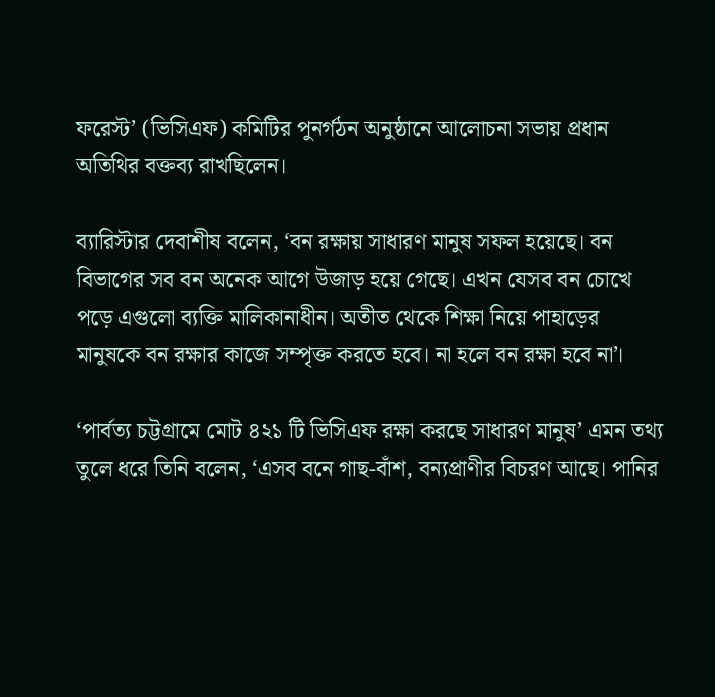ফরেস্ট’ (ভিসিএফ) কমিটির পুনর্গঠন অনুষ্ঠানে আলোচনা সভায় প্রধান অতিথির বক্তব্য রাখছিলেন।

ব্যারিস্টার দেবাশীষ বলেন, ‘বন রক্ষায় সাধারণ মানুষ সফল হয়েছে। বন বিভাগের সব বন অনেক আগে উজাড় হয়ে গেছে। এখন যেসব বন চোখে পড়ে এগুলো ব্যক্তি মালিকানাধীন। অতীত থেকে শিক্ষা নিয়ে পাহাড়ের মানুষকে বন রক্ষার কাজে সম্পৃক্ত করতে হবে। না হলে বন রক্ষা হবে না’।

‘পার্বত্য চট্টগ্রামে মোট ৪২১ টি ভিসিএফ রক্ষা করছে সাধারণ মানুষ’ এমন তথ্য তুলে ধরে তিনি বলেন, ‘এসব বনে গাছ-বাঁশ, বন্যপ্রাণীর বিচরণ আছে। পানির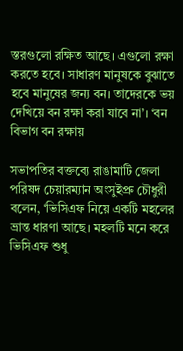স্তরগুলো রক্ষিত আছে। এগুলো রক্ষা করতে হবে। সাধারণ মানুষকে বুঝাতে হবে মানুষের জন্য বন। তাদেরকে ভয় দেখিয়ে বন রক্ষা করা যাবে না’। ‘বন বিভাগ বন রক্ষায়

সভাপতির বক্তব্যে রাঙামাটি জেলা পরিষদ চেয়ারম্যান অংসুইপ্রু চৌধুরী বলেন, ‘ভিসিএফ নিয়ে একটি মহলের ভ্রান্ত ধারণা আছে। মহলটি মনে করে ভিসিএফ শুধু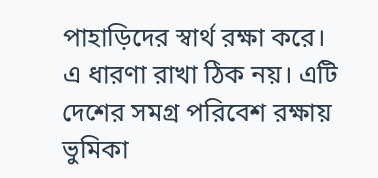পাহাড়িদের স্বার্থ রক্ষা করে। এ ধারণা রাখা ঠিক নয়। এটি দেশের সমগ্র পরিবেশ রক্ষায় ভুমিকা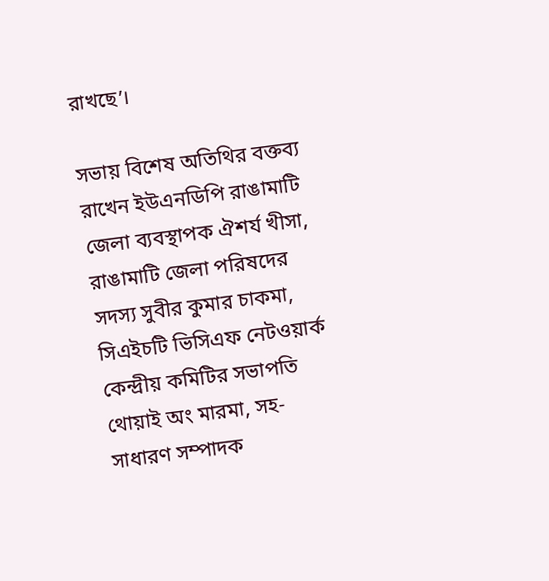রাখছে’।

সভায় বিশেষ অতিথির বক্তব্য রাখেন ইউএনডিপি রাঙামাটি জেলা ব্যবস্থাপক ঐশর্য খীসা, রাঙামাটি জেলা পরিষদের সদস্য সুবীর কুমার চাকমা, সিএইচটি ভিসিএফ নেটওয়ার্ক কেন্দ্রীয় কমিটির সভাপতি থোয়াই অং মারমা, সহ-সাধারণ সম্পাদক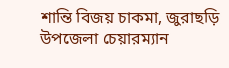শান্তি বিজয় চাকমা, জুরাছড়ি উপজেলা চেয়ারম্যান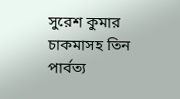সুরেশ কুমার চাকমাসহ তিন পার্বত্য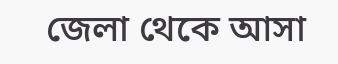জেলা থেকে আসা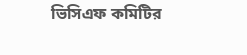ভিসিএফ কমিটির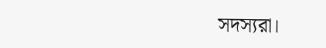সদস্যরা।